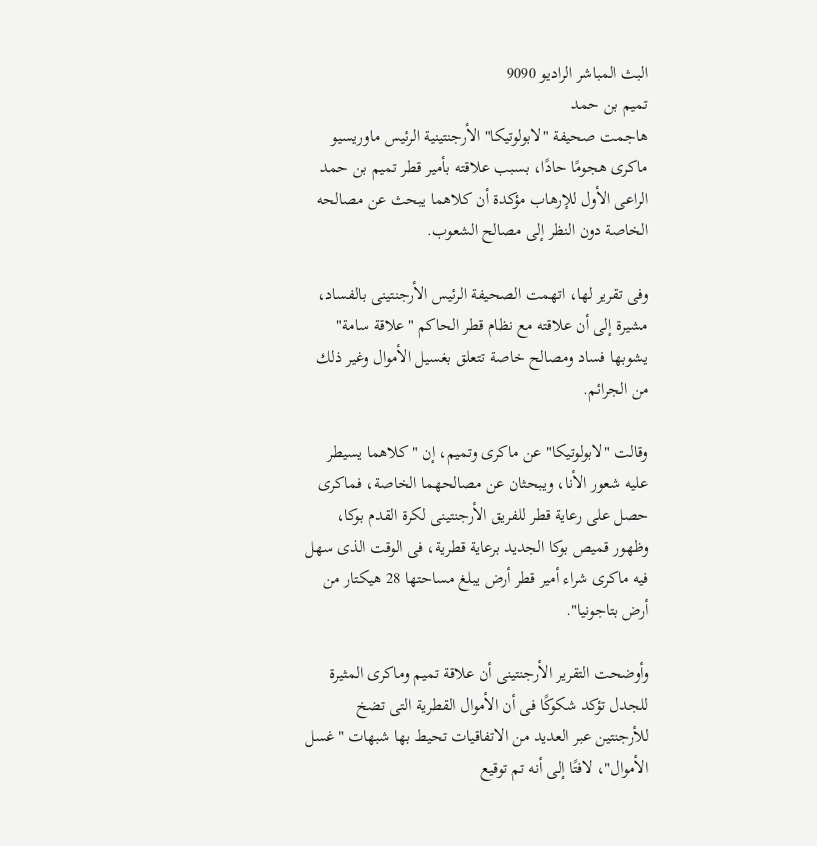البث المباشر الراديو 9090
تميم بن حمد
هاجمت صحيفة "لابولوتيكا" الأرجنتينية الرئيس ماوريسيو ماكرى هجومًا حادًا، بسبب علاقته بأمير قطر تميم بن حمد الراعى الأول للإرهاب مؤكدة أن كلاهما يبحث عن مصالحه الخاصة دون النظر إلى مصالح الشعوب.

وفى تقرير لها، اتهمت الصحيفة الرئيس الأرجنتينى بالفساد، مشيرة إلى أن علاقته مع نظام قطر الحاكم "علاقة سامة" يشوبها فساد ومصالح خاصة تتعلق بغسيل الأموال وغير ذلك من الجرائم.

وقالت "لابولوتيكا" عن ماكرى وتميم، إن "كلاهما يسيطر عليه شعور الأنا، ويبحثان عن مصالحهما الخاصة، فماكرى حصل على رعاية قطر للفريق الأرجنتينى لكرة القدم بوكا، وظهور قميص بوكا الجديد برعاية قطرية، فى الوقت الذى سهل فيه ماكرى شراء أمير قطر أرض يبلغ مساحتها 28 هيكتار من أرض بتاجونيا".

وأوضحت التقرير الأرجنتينى أن علاقة تميم وماكرى المثيرة للجدل تؤكد شكوكًا فى أن الأموال القطرية التى تضخ للأرجنتين عبر العديد من الاتفاقيات تحيط بها شبهات "غسل الأموال"، لافتًا إلى أنه تم توقيع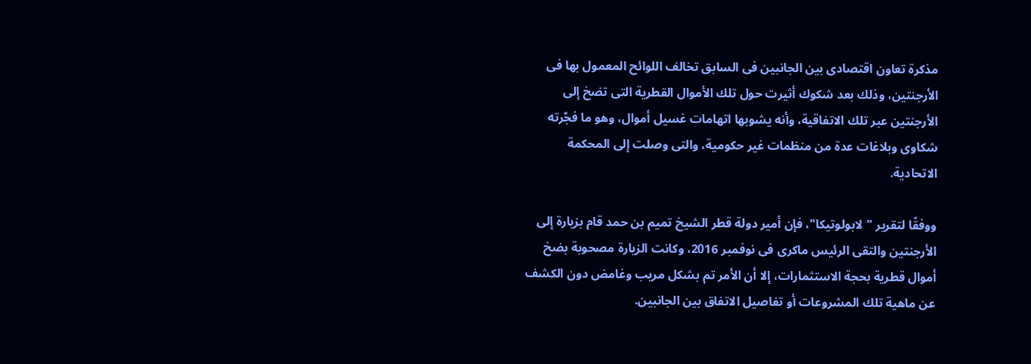مذكرة تعاون اقتصادى بين الجانبين فى السابق تخالف اللوائح المعمول بها فى الأرجنتين، وذلك بعد شكوك أثيرت حول تلك الأموال القطرية التى تضخ إلى الأرجنتين عبر تلك الاتفاقية، وأنه يشوبها اتهامات غسيل أموال، وهو ما فجّرته شكاوى وبلاغات عدة من منظمات غير حكومية، والتى وصلت إلى المحكمة الاتحادية.

ووفقًا لتقرير "لابولوتيكا"، فإن أمير دولة قطر الشيخ تميم بن حمد قام بزيارة إلى الأرجنتين والتقى الرئيس ماكرى فى نوفمبر 2016، وكانت الزيارة مصحوبة بضخ أموال قطرية بحجة الاستثمارات، إلا أن الأمر تم بشكل مريب وغامض دون الكشف عن ماهية تلك المشروعات أو تفاصيل الاتفاق بين الجانبين.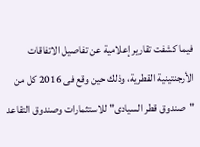فيما كشفت تقارير إعلامية عن تفاصيل الاتفاقات الأرجنتينية القطرية، وذلك حين وقع فى 2016 كل من "صندوق قطر السيادى" للاستثمارات وصندوق التقاعد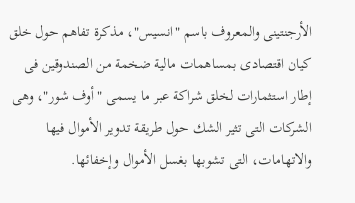الأرجنتينى والمعروف باسم "انسيس"، مذكرة تفاهم حول خلق كيان اقتصادى بمساهمات مالية ضخمة من الصندوقين فى إطار استثمارات لخلق شراكة عبر ما يسمى "أوف شور"، وهى الشركات التى تثير الشك حول طريقة تدوير الأموال فيها والاتهامات، التى تشوبها بغسل الأموال وإخفائها.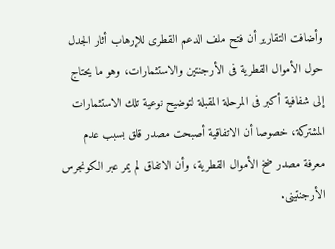وأضافت التقارير أن فتح ملف الدعم القطرى للإرهاب أثار الجدل حول الأموال القطرية فى الأرجنتين والاستثمارات، وهو ما يحتاج إلى شفافية أكبر فى المرحلة المقبلة لتوضيح نوعية تلك الاستثمارات المشتركة، خصوصا أن الاتفاقية أصبحت مصدر قلق بسبب عدم معرفة مصدر ضخ الأموال القطرية، وأن الاتفاق لم يمر عبر الكونجرس الأرجنتينى.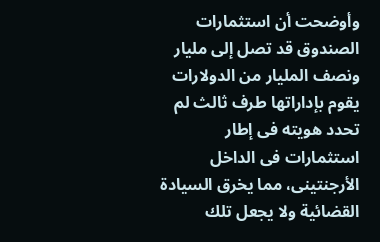وأوضحت أن استثمارات الصندوق قد تصل إلى مليار ونصف المليار من الدولارات يقوم بإداراتها طرف ثالث لم تحدد هويته فى إطار استثمارات فى الداخل الأرجنتينى، مما يخرق السيادة القضائية ولا يجعل تلك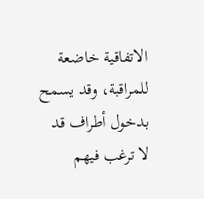الاتفاقية خاضعة للمراقبة، وقد يسمح بدخول أطراف قد لا ترغب فيهم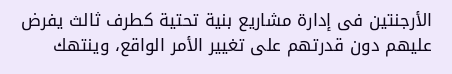الأرجنتين فى إدارة مشاريع بنية تحتية كطرف ثالث يفرض عليهم دون قدرتهم على تغيير الأمر الواقع، وينتهك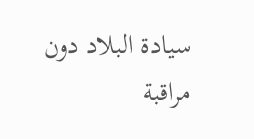سيادة البلاد دون مراقبة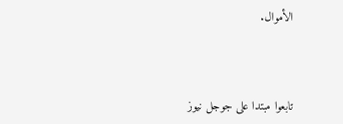الأموال.



تابعوا مبتدا على جوجل نيوز